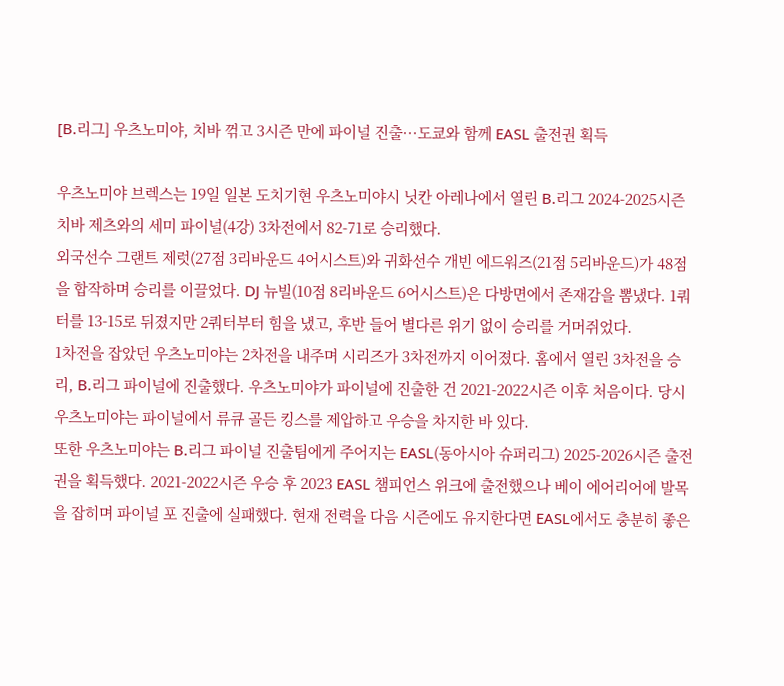[B.리그] 우츠노미야, 치바 꺾고 3시즌 만에 파이널 진출···도쿄와 함께 EASL 출전권 획득

우츠노미야 브렉스는 19일 일본 도치기현 우츠노미야시 닛칸 아레나에서 열린 B.리그 2024-2025시즌 치바 제츠와의 세미 파이널(4강) 3차전에서 82-71로 승리했다.
외국선수 그랜트 제럿(27점 3리바운드 4어시스트)와 귀화선수 개빈 에드워즈(21점 5리바운드)가 48점을 합작하며 승리를 이끌었다. DJ 뉴빌(10점 8리바운드 6어시스트)은 다방면에서 존재감을 뽐냈다. 1쿼터를 13-15로 뒤졌지만 2쿼터부터 힘을 냈고, 후반 들어 별다른 위기 없이 승리를 거머쥐었다.
1차전을 잡았던 우츠노미야는 2차전을 내주며 시리즈가 3차전까지 이어졌다. 홈에서 열린 3차전을 승리, B.리그 파이널에 진출했다. 우츠노미야가 파이널에 진출한 건 2021-2022시즌 이후 처음이다. 당시 우츠노미야는 파이널에서 류큐 골든 킹스를 제압하고 우승을 차지한 바 있다.
또한 우츠노미야는 B.리그 파이널 진출팀에게 주어지는 EASL(동아시아 슈퍼리그) 2025-2026시즌 출전권을 획득했다. 2021-2022시즌 우승 후 2023 EASL 챔피언스 위크에 출전했으나 베이 에어리어에 발목을 잡히며 파이널 포 진출에 실패했다. 현재 전력을 다음 시즌에도 유지한다면 EASL에서도 충분히 좋은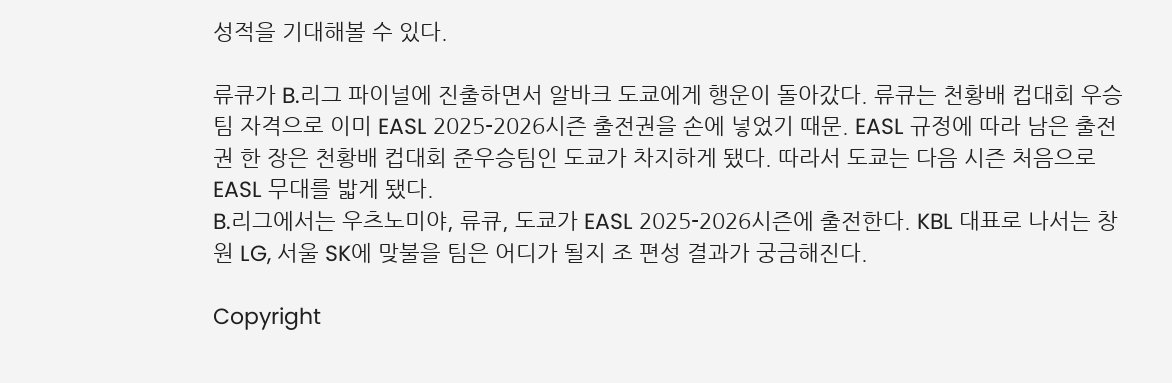성적을 기대해볼 수 있다.

류큐가 B.리그 파이널에 진출하면서 알바크 도쿄에게 행운이 돌아갔다. 류큐는 천황배 컵대회 우승팀 자격으로 이미 EASL 2025-2026시즌 출전권을 손에 넣었기 때문. EASL 규정에 따라 남은 출전권 한 장은 천황배 컵대회 준우승팀인 도쿄가 차지하게 됐다. 따라서 도쿄는 다음 시즌 처음으로 EASL 무대를 밟게 됐다.
B.리그에서는 우츠노미야, 류큐, 도쿄가 EASL 2025-2026시즌에 출전한다. KBL 대표로 나서는 창원 LG, 서울 SK에 맞불을 팀은 어디가 될지 조 편성 결과가 궁금해진다.

Copyright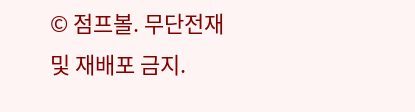© 점프볼. 무단전재 및 재배포 금지.